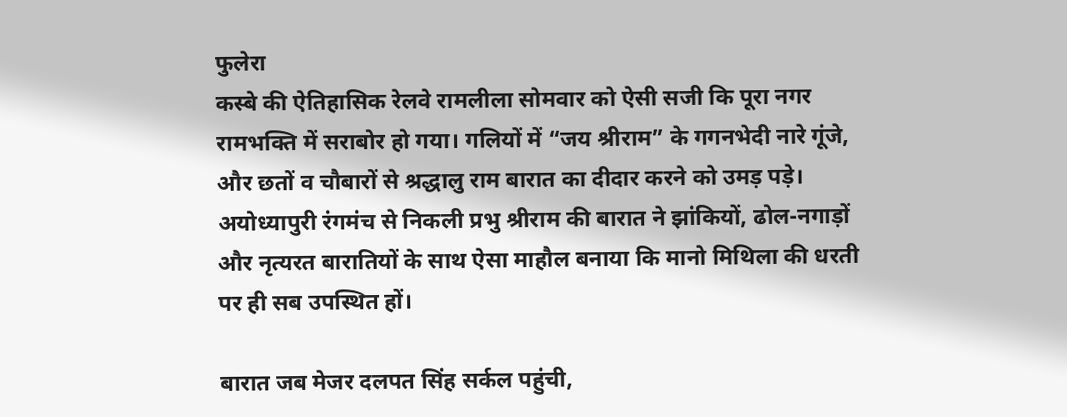फुलेरा
कस्बे की ऐतिहासिक रेलवे रामलीला सोमवार को ऐसी सजी कि पूरा नगर रामभक्ति में सराबोर हो गया। गलियों में “जय श्रीराम” के गगनभेदी नारे गूंजे, और छतों व चौबारों से श्रद्धालु राम बारात का दीदार करने को उमड़ पड़े। अयोध्यापुरी रंगमंच से निकली प्रभु श्रीराम की बारात ने झांकियों, ढोल-नगाड़ों और नृत्यरत बारातियों के साथ ऐसा माहौल बनाया कि मानो मिथिला की धरती पर ही सब उपस्थित हों।

बारात जब मेजर दलपत सिंह सर्कल पहुंची,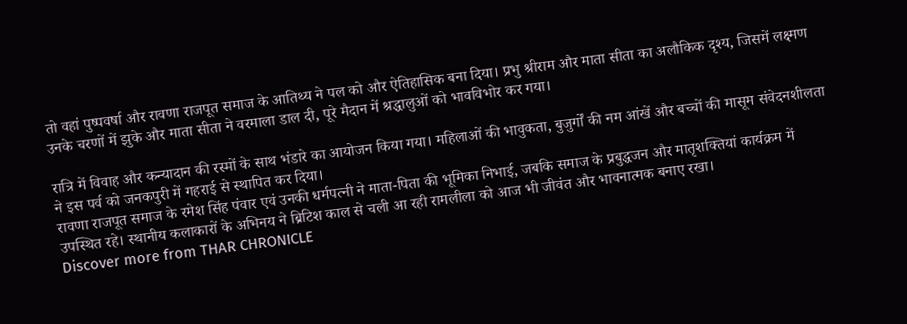तो वहां पुष्पवर्षा और रावणा राजपूत समाज के आतिथ्य ने पल को और ऐतिहासिक बना दिया। प्रभु श्रीराम और माता सीता का अलौकिक दृश्य, जिसमें लक्ष्मण उनके चरणों में झुके और माता सीता ने वरमाला डाल दी, पूरे मैदान में श्रद्धालुओं को भावविभोर कर गया।

रात्रि में विवाह और कन्यादान की रस्मों के साथ भंडारे का आयोजन किया गया। महिलाओं की भावुकता, बुजुर्गों की नम आंखें और बच्चों की मासूम संवेदनशीलता ने इस पर्व को जनकपुरी में गहराई से स्थापित कर दिया।
रावणा राजपूत समाज के रमेश सिंह पंवार एवं उनकी धर्मपत्नी ने माता-पिता की भूमिका निभाई, जबकि समाज के प्रबुद्धजन और मातृशक्तियां कार्यक्रम में उपस्थित रहे। स्थानीय कलाकारों के अभिनय ने ब्रिटिश काल से चली आ रही रामलीला को आज भी जीवंत और भावनात्मक बनाए रखा।
Discover more from THAR CHRONICLE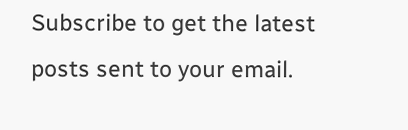Subscribe to get the latest posts sent to your email.